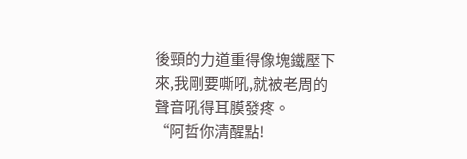後頸的力道重得像塊鐵壓下來,我剛要嘶吼,就被老周的聲音吼得耳膜發疼。
“阿哲你清醒點!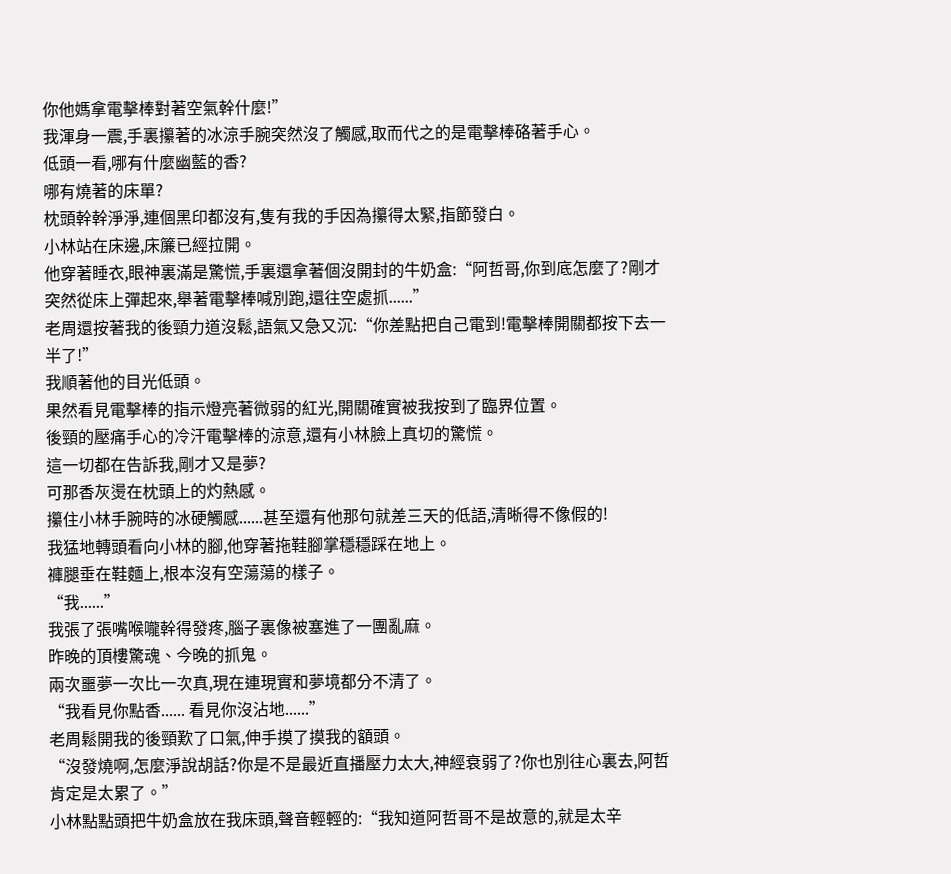你他媽拿電擊棒對著空氣幹什麼!”
我渾身一震,手裏攥著的冰涼手腕突然沒了觸感,取而代之的是電擊棒硌著手心。
低頭一看,哪有什麼幽藍的香?
哪有燒著的床單?
枕頭幹幹淨淨,連個黑印都沒有,隻有我的手因為攥得太緊,指節發白。
小林站在床邊,床簾已經拉開。
他穿著睡衣,眼神裏滿是驚慌,手裏還拿著個沒開封的牛奶盒:“阿哲哥,你到底怎麼了?剛才突然從床上彈起來,舉著電擊棒喊別跑,還往空處抓......”
老周還按著我的後頸力道沒鬆,語氣又急又沉:“你差點把自己電到!電擊棒開關都按下去一半了!”
我順著他的目光低頭。
果然看見電擊棒的指示燈亮著微弱的紅光,開關確實被我按到了臨界位置。
後頸的壓痛手心的冷汗電擊棒的涼意,還有小林臉上真切的驚慌。
這一切都在告訴我,剛才又是夢?
可那香灰燙在枕頭上的灼熱感。
攥住小林手腕時的冰硬觸感......甚至還有他那句就差三天的低語,清晰得不像假的!
我猛地轉頭看向小林的腳,他穿著拖鞋腳掌穩穩踩在地上。
褲腿垂在鞋麵上,根本沒有空蕩蕩的樣子。
“我......”
我張了張嘴喉嚨幹得發疼,腦子裏像被塞進了一團亂麻。
昨晚的頂樓驚魂、今晚的抓鬼。
兩次噩夢一次比一次真,現在連現實和夢境都分不清了。
“我看見你點香...... 看見你沒沾地......”
老周鬆開我的後頸歎了口氣,伸手摸了摸我的額頭。
“沒發燒啊,怎麼淨說胡話?你是不是最近直播壓力太大,神經衰弱了?你也別往心裏去,阿哲肯定是太累了。”
小林點點頭把牛奶盒放在我床頭,聲音輕輕的:“我知道阿哲哥不是故意的,就是太辛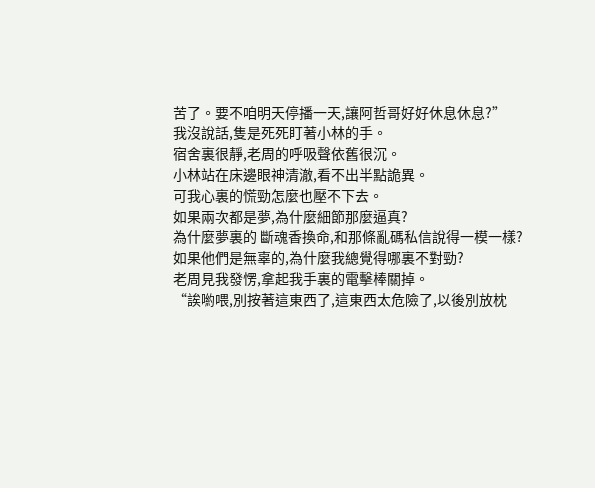苦了。要不咱明天停播一天,讓阿哲哥好好休息休息?”
我沒說話,隻是死死盯著小林的手。
宿舍裏很靜,老周的呼吸聲依舊很沉。
小林站在床邊眼神清澈,看不出半點詭異。
可我心裏的慌勁怎麼也壓不下去。
如果兩次都是夢,為什麼細節那麼逼真?
為什麼夢裏的 斷魂香換命,和那條亂碼私信說得一模一樣?
如果他們是無辜的,為什麼我總覺得哪裏不對勁?
老周見我發愣,拿起我手裏的電擊棒關掉。
“誒喲喂,別按著這東西了,這東西太危險了,以後別放枕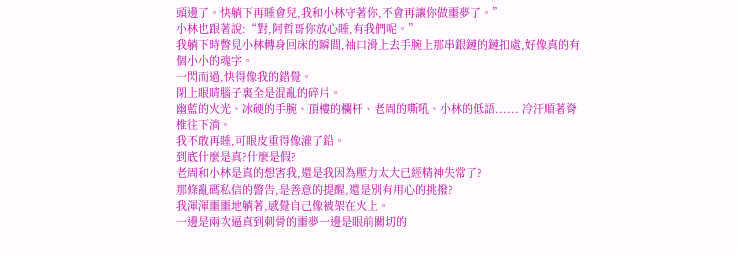頭邊了。快躺下再睡會兒,我和小林守著你,不會再讓你做噩夢了。”
小林也跟著說:“對,阿哲哥你放心睡,有我們呢。”
我躺下時瞥見小林轉身回床的瞬間,袖口滑上去手腕上那串銀鏈的鏈扣處,好像真的有個小小的魂字。
一閃而過,快得像我的錯覺。
閉上眼睛腦子裏全是混亂的碎片。
幽藍的火光、冰硬的手腕、頂樓的欄杆、老周的嘶吼、小林的低語...... 冷汗順著脊椎往下淌。
我不敢再睡,可眼皮重得像灌了鉛。
到底什麼是真?什麼是假?
老周和小林是真的想害我,還是我因為壓力太大已經精神失常了?
那條亂碼私信的警告,是善意的提醒,還是別有用心的挑撥?
我渾渾噩噩地躺著,感覺自己像被架在火上。
一邊是兩次逼真到刺骨的噩夢一邊是眼前關切的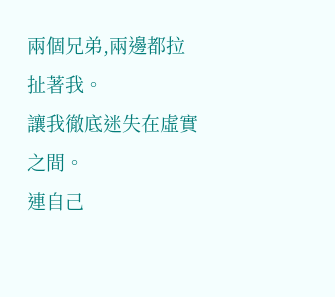兩個兄弟,兩邊都拉扯著我。
讓我徹底迷失在虛實之間。
連自己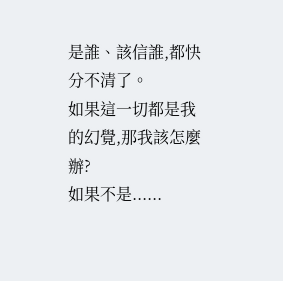是誰、該信誰,都快分不清了。
如果這一切都是我的幻覺,那我該怎麼辦?
如果不是......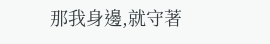那我身邊,就守著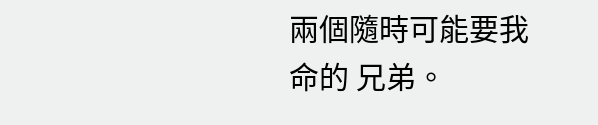兩個隨時可能要我命的 兄弟。